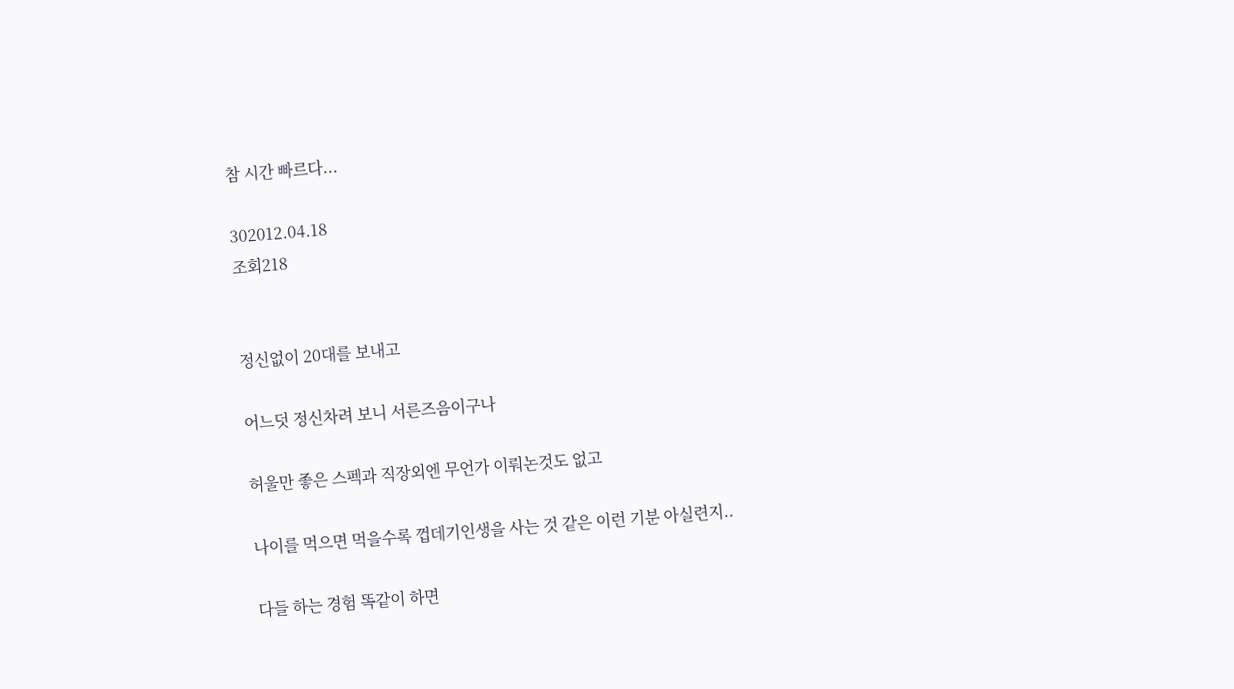참 시간 빠르다...

302012.04.18
조회218


정신없이 20대를 보내고

어느덧 정신차려 보니 서른즈음이구나

허울만 좋은 스펙과 직장외엔 무언가 이뤄논것도 없고

나이를 먹으면 먹을수록 껍데기인생을 사는 것 같은 이런 기분 아실련지..

다들 하는 경험 똑같이 하면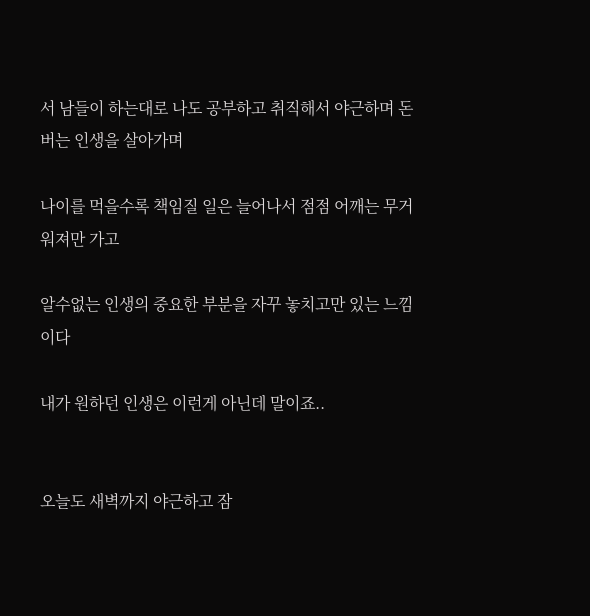서 남들이 하는대로 나도 공부하고 취직해서 야근하며 돈버는 인생을 살아가며

나이를 먹을수록 책임질 일은 늘어나서 점점 어깨는 무거워져만 가고

알수없는 인생의 중요한 부분을 자꾸 놓치고만 있는 느낌이다

내가 원하던 인생은 이런게 아닌데 말이죠..


오늘도 새벽까지 야근하고 잠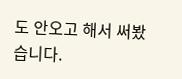도 안오고 해서 써봤습니다.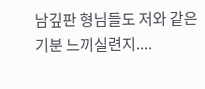남깊판 형님들도 저와 같은 기분 느끼실련지....